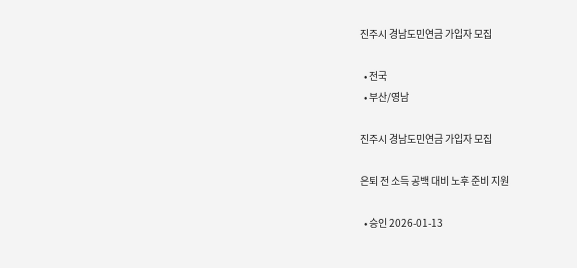진주시 경남도민연금 가입자 모집

  • 전국
  • 부산/영남

진주시 경남도민연금 가입자 모집

은퇴 전 소득 공백 대비 노후 준비 지원

  • 승인 2026-01-13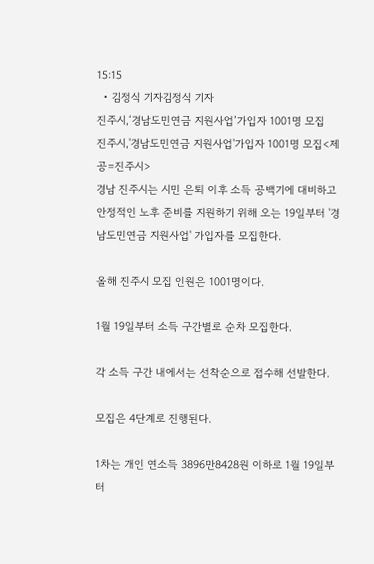15:15
  • 김정식 기자김정식 기자
진주시,‘경남도민연금 지원사업’가입자 1001명 모집
진주시,'경남도민연금 지원사업'가입자 1001명 모집<제공=진주시>
경남 진주시는 시민 은퇴 이후 소득 공백기에 대비하고 안정적인 노후 준비를 지원하기 위해 오는 19일부터 '경남도민연금 지원사업' 가입자를 모집한다.

올해 진주시 모집 인원은 1001명이다.

1월 19일부터 소득 구간별로 순차 모집한다.

각 소득 구간 내에서는 선착순으로 접수해 선발한다.

모집은 4단계로 진행된다.

1차는 개인 연소득 3896만8428원 이하로 1월 19일부터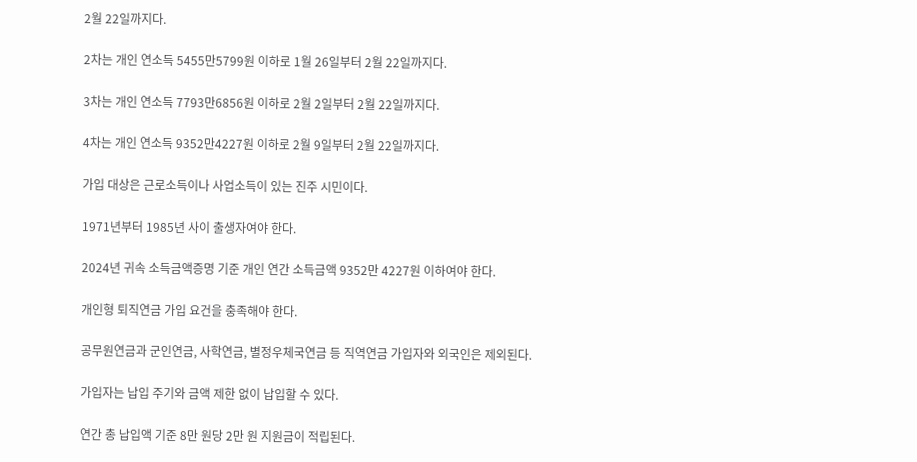2월 22일까지다.

2차는 개인 연소득 5455만5799원 이하로 1월 26일부터 2월 22일까지다.

3차는 개인 연소득 7793만6856원 이하로 2월 2일부터 2월 22일까지다.

4차는 개인 연소득 9352만4227원 이하로 2월 9일부터 2월 22일까지다.

가입 대상은 근로소득이나 사업소득이 있는 진주 시민이다.

1971년부터 1985년 사이 출생자여야 한다.

2024년 귀속 소득금액증명 기준 개인 연간 소득금액 9352만 4227원 이하여야 한다.

개인형 퇴직연금 가입 요건을 충족해야 한다.

공무원연금과 군인연금, 사학연금, 별정우체국연금 등 직역연금 가입자와 외국인은 제외된다.

가입자는 납입 주기와 금액 제한 없이 납입할 수 있다.

연간 총 납입액 기준 8만 원당 2만 원 지원금이 적립된다.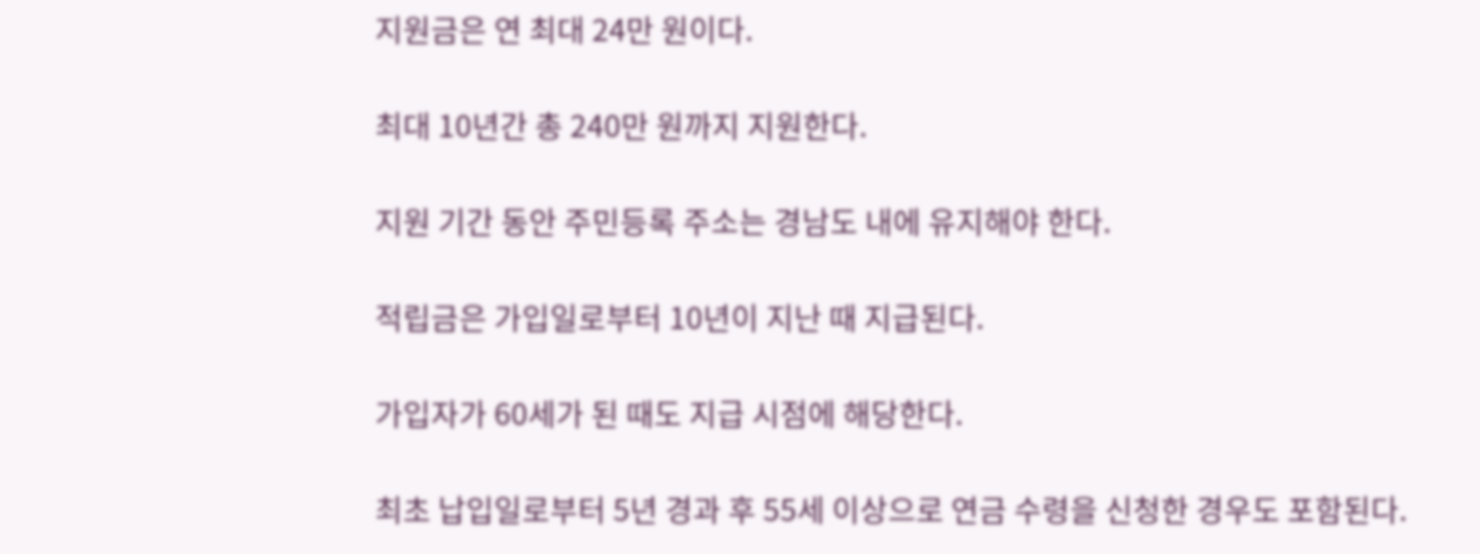지원금은 연 최대 24만 원이다.

최대 10년간 총 240만 원까지 지원한다.

지원 기간 동안 주민등록 주소는 경남도 내에 유지해야 한다.

적립금은 가입일로부터 10년이 지난 때 지급된다.

가입자가 60세가 된 때도 지급 시점에 해당한다.

최초 납입일로부터 5년 경과 후 55세 이상으로 연금 수령을 신청한 경우도 포함된다.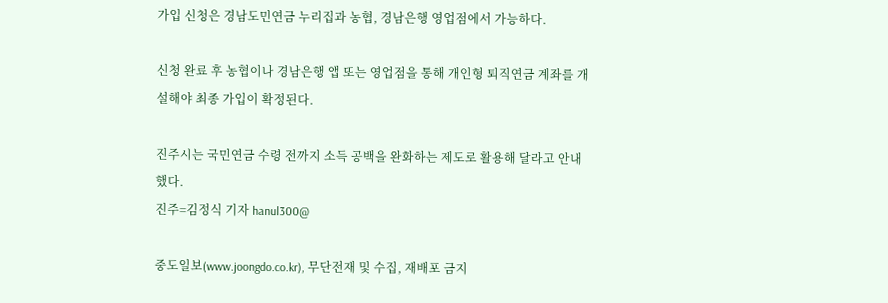가입 신청은 경남도민연금 누리집과 농협, 경남은행 영업점에서 가능하다.

신청 완료 후 농협이나 경남은행 앱 또는 영업점을 통해 개인형 퇴직연금 계좌를 개설해야 최종 가입이 확정된다.

진주시는 국민연금 수령 전까지 소득 공백을 완화하는 제도로 활용해 달라고 안내했다.
진주=김정식 기자 hanul300@

중도일보(www.joongdo.co.kr), 무단전재 및 수집, 재배포 금지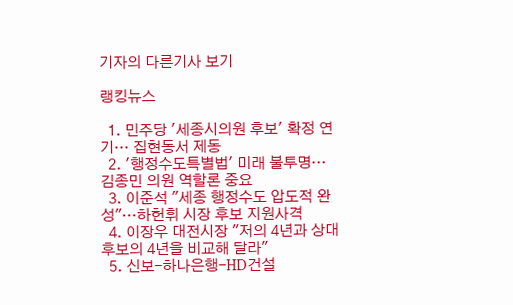기자의 다른기사 보기

랭킹뉴스

  1. 민주당 '세종시의원 후보' 확정 연기… 집현동서 제동
  2. '행정수도특별법' 미래 불투명… 김종민 의원 역할론 중요
  3. 이준석 "세종 행정수도 압도적 완성"…하헌휘 시장 후보 지원사격
  4. 이장우 대전시장 "저의 4년과 상대후보의 4년을 비교해 달라"
  5. 신보-하나은행-HD건설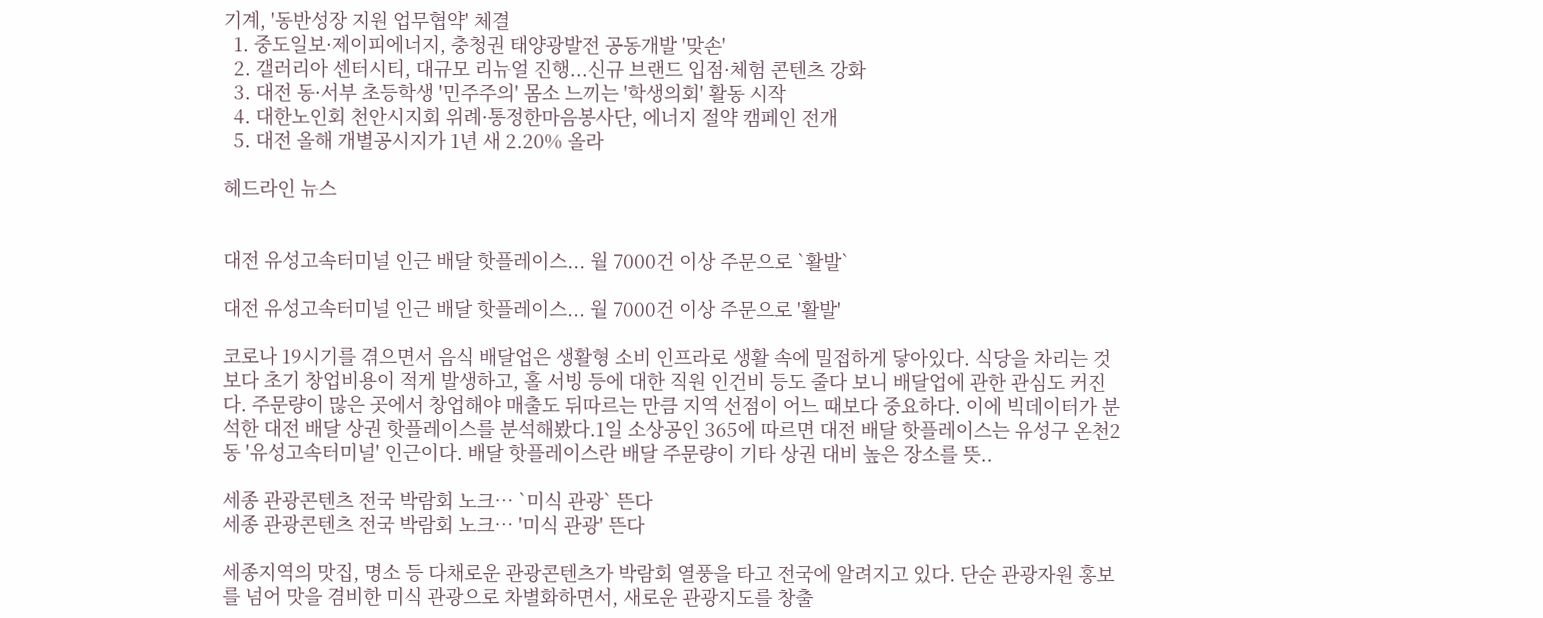기계, '동반성장 지원 업무협약' 체결
  1. 중도일보·제이피에너지, 충청권 태양광발전 공동개발 '맞손'
  2. 갤러리아 센터시티, 대규모 리뉴얼 진행...신규 브랜드 입점·체험 콘텐츠 강화
  3. 대전 동·서부 초등학생 '민주주의' 몸소 느끼는 '학생의회' 활동 시작
  4. 대한노인회 천안시지회 위례·통정한마음봉사단, 에너지 절약 캠페인 전개
  5. 대전 올해 개별공시지가 1년 새 2.20% 올라

헤드라인 뉴스


대전 유성고속터미널 인근 배달 핫플레이스... 월 7000건 이상 주문으로 `활발`

대전 유성고속터미널 인근 배달 핫플레이스... 월 7000건 이상 주문으로 '활발'

코로나 19시기를 겪으면서 음식 배달업은 생활형 소비 인프라로 생활 속에 밀접하게 닿아있다. 식당을 차리는 것보다 초기 창업비용이 적게 발생하고, 홀 서빙 등에 대한 직원 인건비 등도 줄다 보니 배달업에 관한 관심도 커진다. 주문량이 많은 곳에서 창업해야 매출도 뒤따르는 만큼 지역 선점이 어느 때보다 중요하다. 이에 빅데이터가 분석한 대전 배달 상권 핫플레이스를 분석해봤다.1일 소상공인 365에 따르면 대전 배달 핫플레이스는 유성구 온천2동 '유성고속터미널' 인근이다. 배달 핫플레이스란 배달 주문량이 기타 상권 대비 높은 장소를 뜻..

세종 관광콘텐츠 전국 박람회 노크… `미식 관광` 뜬다
세종 관광콘텐츠 전국 박람회 노크… '미식 관광' 뜬다

세종지역의 맛집, 명소 등 다채로운 관광콘텐츠가 박람회 열풍을 타고 전국에 알려지고 있다. 단순 관광자원 홍보를 넘어 맛을 겸비한 미식 관광으로 차별화하면서, 새로운 관광지도를 창출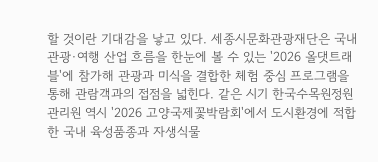할 것이란 기대감을 낳고 있다. 세종시문화관광재단은 국내 관광·여행 산업 흐름을 한눈에 볼 수 있는 '2026 올댓트래블'에 참가해 관광과 미식을 결합한 체험 중심 프로그램을 통해 관람객과의 접점을 넓힌다. 같은 시기 한국수목원정원관리원 역시 '2026 고양국제꽃박람회'에서 도시환경에 적합한 국내 육성품종과 자생식물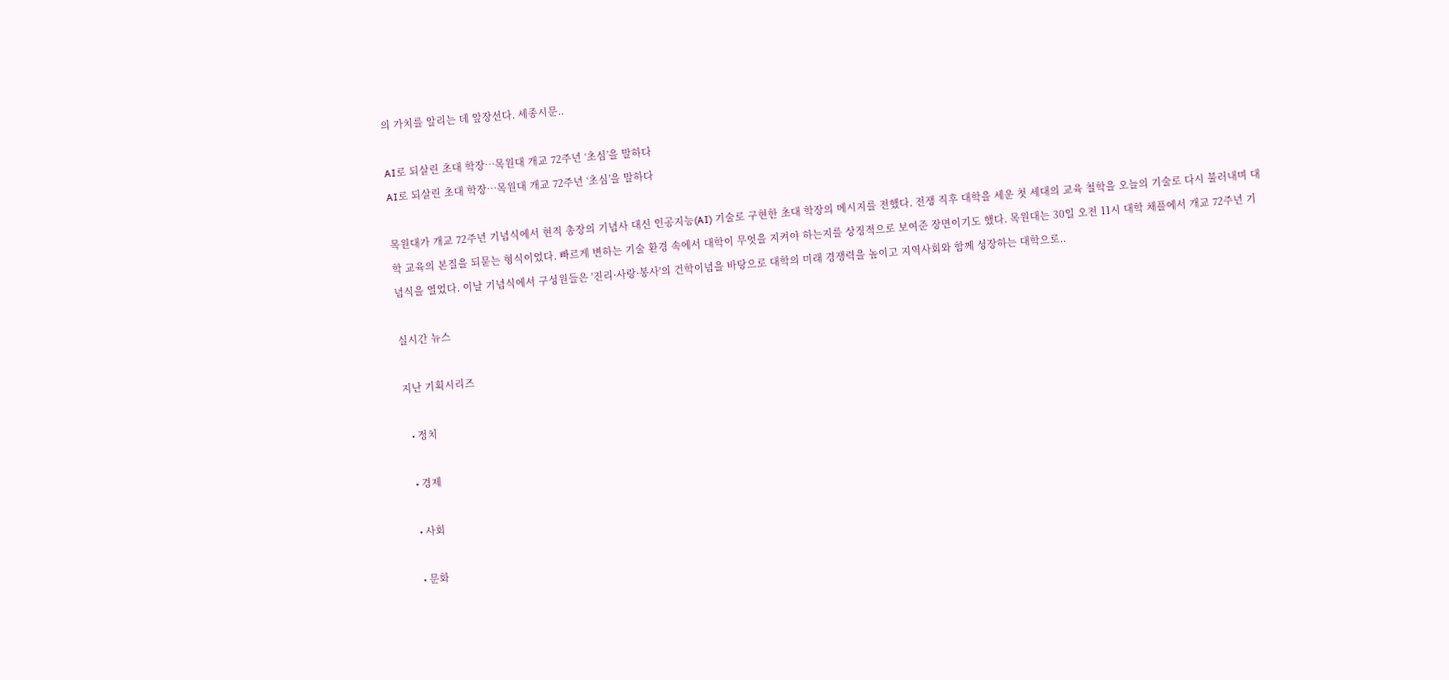의 가치를 알리는 데 앞장선다. 세종시문..

AI로 되살린 초대 학장…목원대 개교 72주년 ‘초심’을 말하다
AI로 되살린 초대 학장…목원대 개교 72주년 ‘초심’을 말하다

목원대가 개교 72주년 기념식에서 현직 총장의 기념사 대신 인공지능(AI) 기술로 구현한 초대 학장의 메시지를 전했다. 전쟁 직후 대학을 세운 첫 세대의 교육 철학을 오늘의 기술로 다시 불러내며 대학 교육의 본질을 되묻는 형식이었다. 빠르게 변하는 기술 환경 속에서 대학이 무엇을 지켜야 하는지를 상징적으로 보여준 장면이기도 했다. 목원대는 30일 오전 11시 대학 채플에서 개교 72주년 기념식을 열었다. 이날 기념식에서 구성원들은 '진리·사랑·봉사'의 건학이념을 바탕으로 대학의 미래 경쟁력을 높이고 지역사회와 함께 성장하는 대학으로..

실시간 뉴스

지난 기획시리즈

  • 정치

  • 경제

  • 사회

  • 문화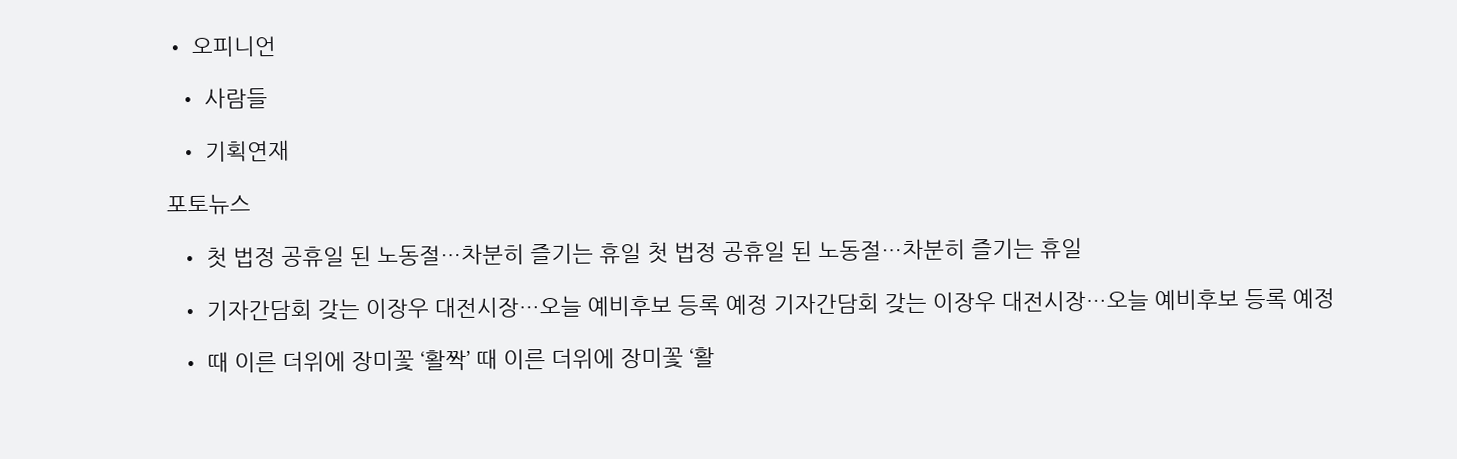• 오피니언

  • 사람들

  • 기획연재

포토뉴스

  • 첫 법정 공휴일 된 노동절…차분히 즐기는 휴일 첫 법정 공휴일 된 노동절…차분히 즐기는 휴일

  • 기자간담회 갖는 이장우 대전시장…오늘 예비후보 등록 예정 기자간담회 갖는 이장우 대전시장…오늘 예비후보 등록 예정

  • 때 이른 더위에 장미꽃 ‘활짝’ 때 이른 더위에 장미꽃 ‘활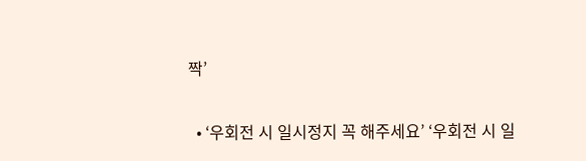짝’

  • ‘우회전 시 일시정지 꼭 해주세요’ ‘우회전 시 일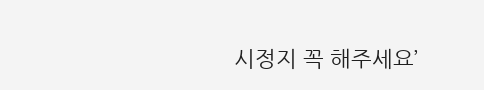시정지 꼭 해주세요’